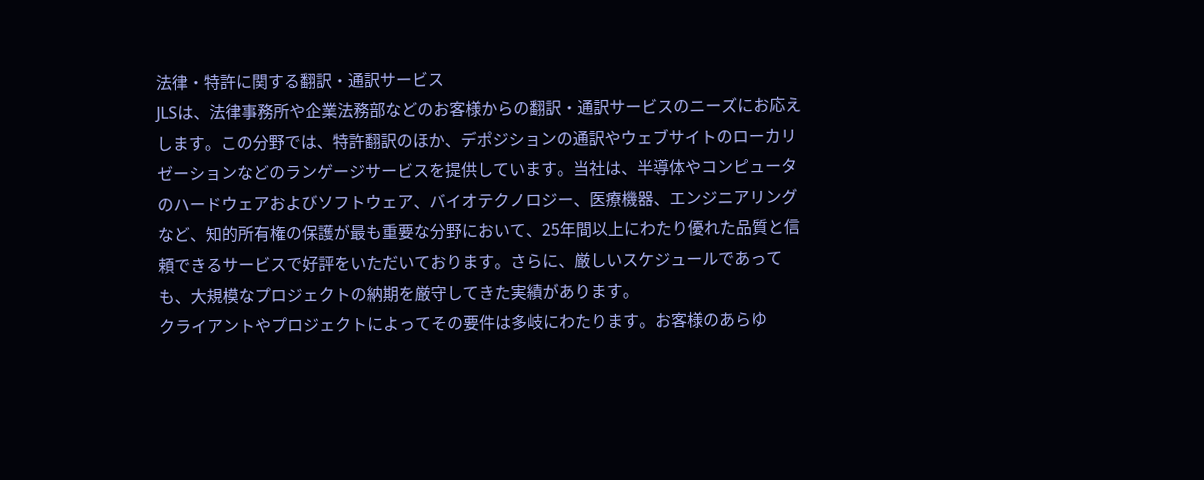法律・特許に関する翻訳・通訳サービス
JLSは、法律事務所や企業法務部などのお客様からの翻訳・通訳サービスのニーズにお応えします。この分野では、特許翻訳のほか、デポジションの通訳やウェブサイトのローカリゼーションなどのランゲージサービスを提供しています。当社は、半導体やコンピュータのハードウェアおよびソフトウェア、バイオテクノロジー、医療機器、エンジニアリングなど、知的所有権の保護が最も重要な分野において、25年間以上にわたり優れた品質と信頼できるサービスで好評をいただいております。さらに、厳しいスケジュールであっても、大規模なプロジェクトの納期を厳守してきた実績があります。
クライアントやプロジェクトによってその要件は多岐にわたります。お客様のあらゆ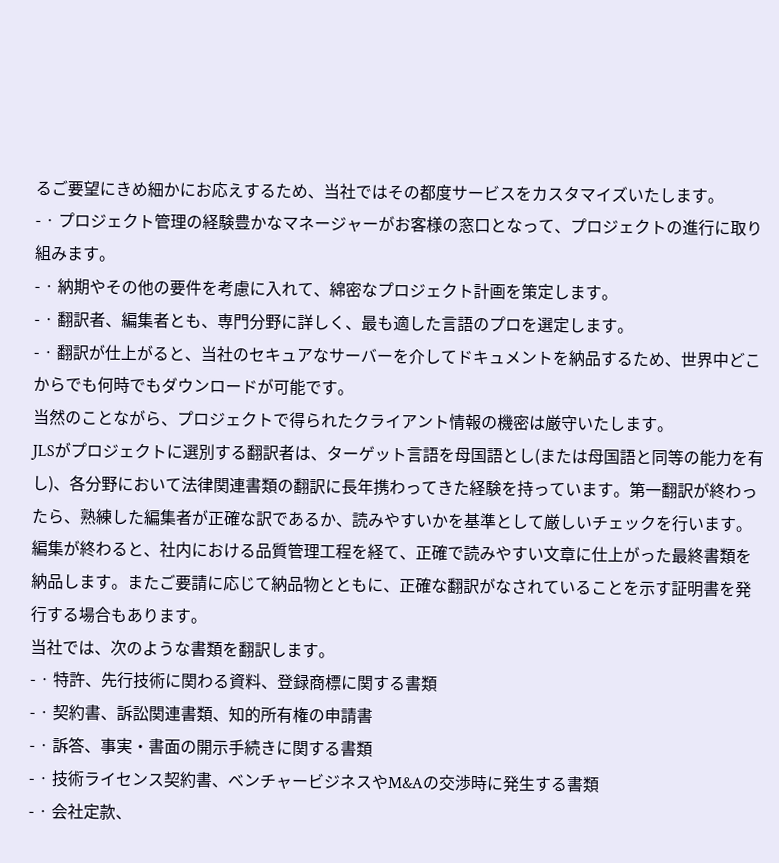るご要望にきめ細かにお応えするため、当社ではその都度サービスをカスタマイズいたします。
- · プロジェクト管理の経験豊かなマネージャーがお客様の窓口となって、プロジェクトの進行に取り組みます。
- · 納期やその他の要件を考慮に入れて、綿密なプロジェクト計画を策定します。
- · 翻訳者、編集者とも、専門分野に詳しく、最も適した言語のプロを選定します。
- · 翻訳が仕上がると、当社のセキュアなサーバーを介してドキュメントを納品するため、世界中どこからでも何時でもダウンロードが可能です。
当然のことながら、プロジェクトで得られたクライアント情報の機密は厳守いたします。
JLSがプロジェクトに選別する翻訳者は、ターゲット言語を母国語とし(または母国語と同等の能力を有し)、各分野において法律関連書類の翻訳に長年携わってきた経験を持っています。第一翻訳が終わったら、熟練した編集者が正確な訳であるか、読みやすいかを基準として厳しいチェックを行います。編集が終わると、社内における品質管理工程を経て、正確で読みやすい文章に仕上がった最終書類を納品します。またご要請に応じて納品物とともに、正確な翻訳がなされていることを示す証明書を発行する場合もあります。
当社では、次のような書類を翻訳します。
- · 特許、先行技術に関わる資料、登録商標に関する書類
- · 契約書、訴訟関連書類、知的所有権の申請書
- · 訴答、事実・書面の開示手続きに関する書類
- · 技術ライセンス契約書、ベンチャービジネスやM&Aの交渉時に発生する書類
- · 会社定款、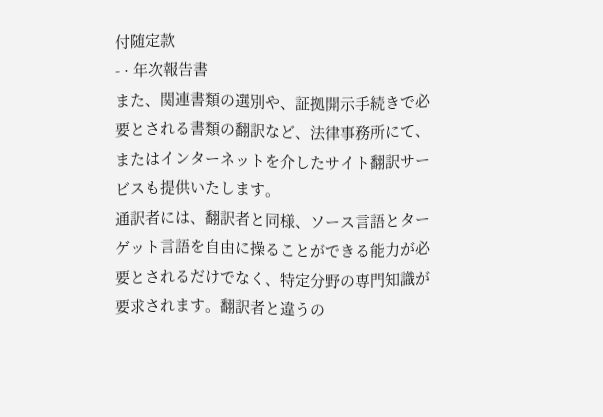付随定款
- · 年次報告書
また、関連書類の選別や、証拠開示手続きで必要とされる書類の翻訳など、法律事務所にて、またはインターネットを介したサイト翻訳サービスも提供いたします。
通訳者には、翻訳者と同様、ソース言語とターゲット言語を自由に操ることができる能力が必要とされるだけでなく、特定分野の専門知識が要求されます。翻訳者と違うの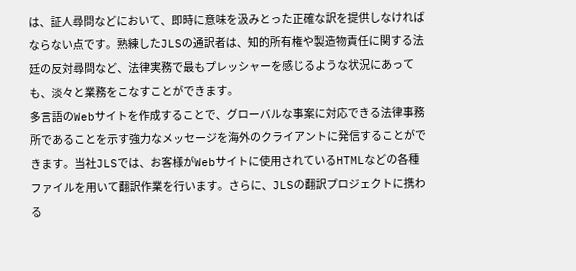は、証人尋問などにおいて、即時に意味を汲みとった正確な訳を提供しなければならない点です。熟練したJLSの通訳者は、知的所有権や製造物責任に関する法廷の反対尋問など、法律実務で最もプレッシャーを感じるような状況にあっても、淡々と業務をこなすことができます。
多言語のWebサイトを作成することで、グローバルな事案に対応できる法律事務所であることを示す強力なメッセージを海外のクライアントに発信することができます。当社JLSでは、お客様がWebサイトに使用されているHTMLなどの各種ファイルを用いて翻訳作業を行います。さらに、JLSの翻訳プロジェクトに携わる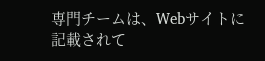専門チームは、Webサイトに記載されて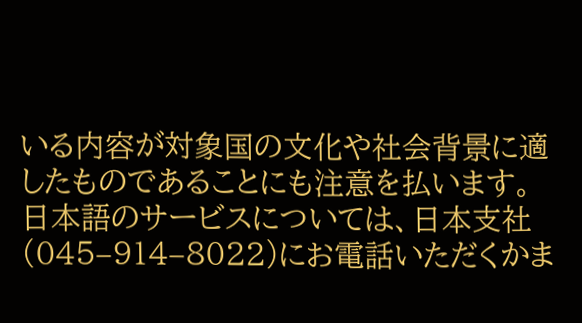いる内容が対象国の文化や社会背景に適したものであることにも注意を払います。
日本語のサービスについては、日本支社(045–914–8022)にお電話いただくかま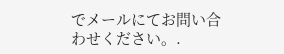でメールにてお問い合わせください。.